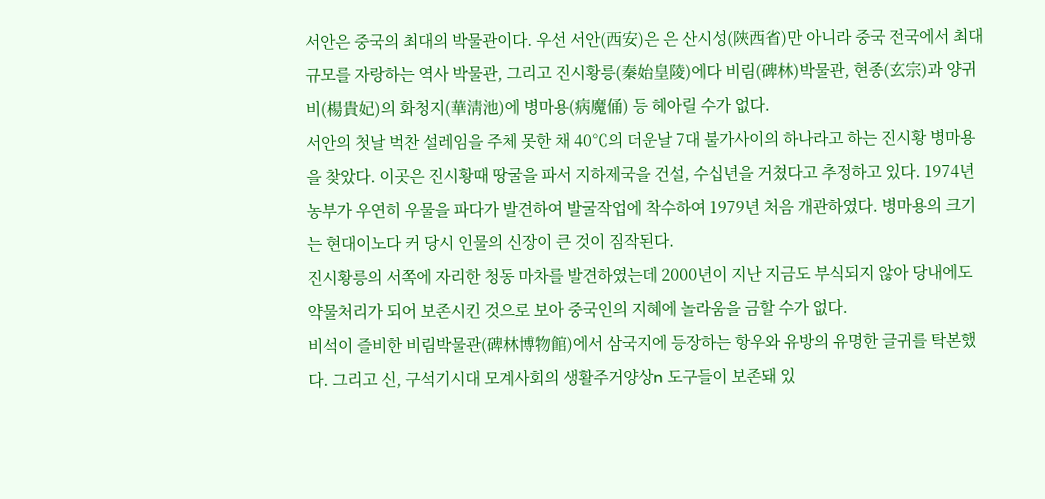서안은 중국의 최대의 박물관이다. 우선 서안(西安)은 은 산시성(陝西省)만 아니라 중국 전국에서 최대 규모를 자랑하는 역사 박물관, 그리고 진시황릉(秦始皇陵)에다 비림(碑林)박물관, 현종(玄宗)과 양귀비(楊貴妃)의 화청지(華淸池)에 병마용(病魔俑) 등 헤아릴 수가 없다.
서안의 첫날 벅찬 설레임을 주체 못한 채 40℃의 더운날 7대 불가사이의 하나라고 하는 진시황 병마용을 찾았다. 이곳은 진시황때 땅굴을 파서 지하제국을 건설, 수십년을 거쳤다고 추정하고 있다. 1974년 농부가 우연히 우물을 파다가 발견하여 발굴작업에 착수하여 1979년 처음 개관하였다. 병마용의 크기는 현대이노다 커 당시 인물의 신장이 큰 것이 짐작된다.
진시황릉의 서쪽에 자리한 청동 마차를 발견하였는데 2000년이 지난 지금도 부식되지 않아 당내에도 약물처리가 되어 보존시킨 것으로 보아 중국인의 지혜에 놀라움을 금할 수가 없다.
비석이 즐비한 비림박물관(碑林博物館)에서 삼국지에 등장하는 항우와 유방의 유명한 글귀를 탁본했다. 그리고 신, 구석기시대 모계사회의 생활주거양상n 도구들이 보존돼 있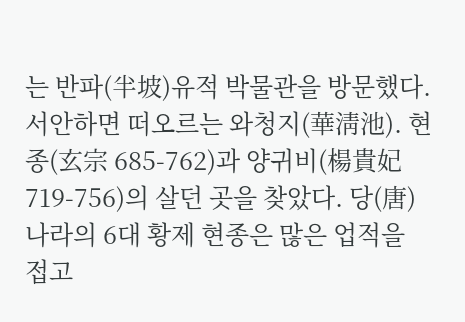는 반파(半坡)유적 박물관을 방문했다.
서안하면 떠오르는 와청지(華淸池). 현종(玄宗 685-762)과 양귀비(楊貴妃 719-756)의 살던 곳을 찾았다. 당(唐)나라의 6대 황제 현종은 많은 업적을 접고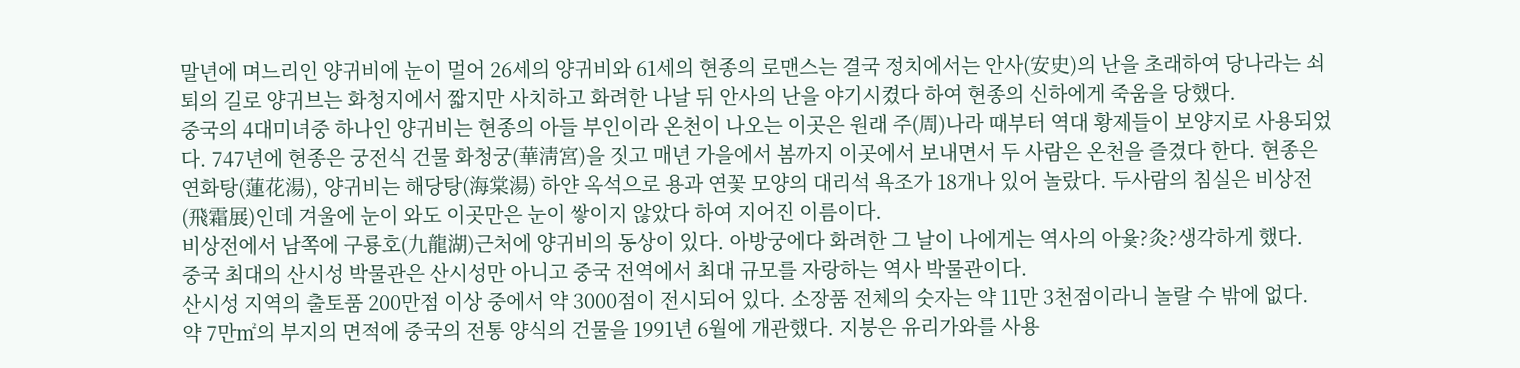말년에 며느리인 양귀비에 눈이 멀어 26세의 양귀비와 61세의 현종의 로맨스는 결국 정치에서는 안사(安史)의 난을 초래하여 당나라는 쇠퇴의 길로 양귀브는 화청지에서 짧지만 사치하고 화려한 나날 뒤 안사의 난을 야기시켰다 하여 현종의 신하에게 죽움을 당했다.
중국의 4대미녀중 하나인 양귀비는 현종의 아들 부인이라 온천이 나오는 이곳은 원래 주(周)나라 때부터 역대 황제들이 보양지로 사용되었다. 747년에 현종은 궁전식 건물 화청궁(華淸宮)을 짓고 매년 가을에서 봄까지 이곳에서 보내면서 두 사람은 온천을 즐겼다 한다. 현종은 연화탕(蓮花湯), 양귀비는 해당탕(海棠湯) 하얀 옥석으로 용과 연꽃 모양의 대리석 욕조가 18개나 있어 놀랐다. 두사람의 침실은 비상전(飛霜展)인데 겨울에 눈이 와도 이곳만은 눈이 쌓이지 않았다 하여 지어진 이름이다.
비상전에서 남쪽에 구룡호(九龍湖)근처에 양귀비의 동상이 있다. 아방궁에다 화려한 그 날이 나에게는 역사의 아윷?灸?생각하게 했다.
중국 최대의 산시성 박물관은 산시성만 아니고 중국 전역에서 최대 규모를 자랑하는 역사 박물관이다.
산시성 지역의 출토품 200만점 이상 중에서 약 3000점이 전시되어 있다. 소장품 전체의 숫자는 약 11만 3천점이라니 놀랄 수 밖에 없다.
약 7만㎡의 부지의 면적에 중국의 전통 양식의 건물을 1991년 6월에 개관했다. 지붕은 유리가와를 사용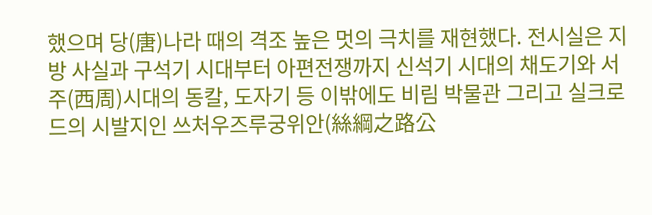했으며 당(唐)나라 때의 격조 높은 멋의 극치를 재현했다. 전시실은 지방 사실과 구석기 시대부터 아편전쟁까지 신석기 시대의 채도기와 서주(西周)시대의 동칼, 도자기 등 이밖에도 비림 박물관 그리고 실크로드의 시발지인 쓰처우즈루궁위안(絲綱之路公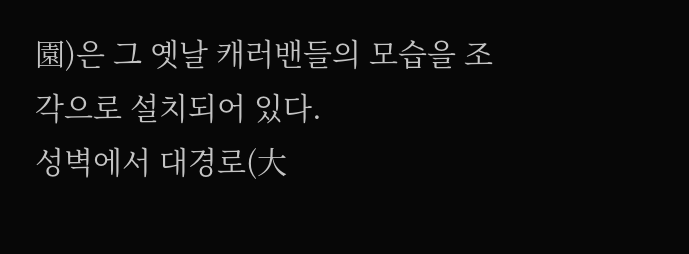園)은 그 옛날 캐러밴들의 모습을 조각으로 설치되어 있다.
성벽에서 대경로(大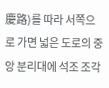慶路)를 따라 서쪽으로 가면 넓은 도로의 중앙 분리대에 석조 조각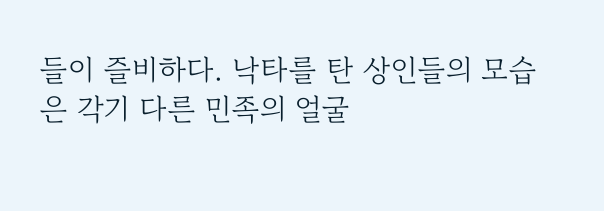들이 즐비하다. 낙타를 탄 상인들의 모습은 각기 다른 민족의 얼굴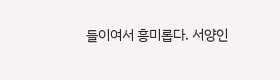들이여서 흥미롭다. 서양인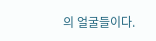의 얼굴들이다.